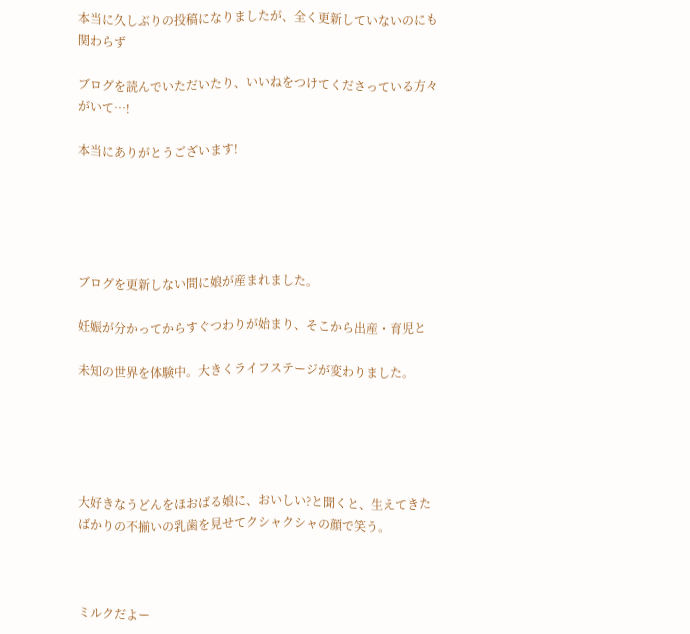本当に久しぶりの投稿になりましたが、全く更新していないのにも関わらず

ブログを読んでいただいたり、いいねをつけてくださっている方々がいて…!

本当にありがとうございます!





ブログを更新しない間に娘が産まれました。

妊娠が分かってからすぐつわりが始まり、そこから出産・育児と

未知の世界を体験中。大きくライフステージが変わりました。





大好きなうどんをほおばる娘に、おいしい?と聞くと、生えてきたばかりの不揃いの乳歯を見せてクシャクシャの顔で笑う。



ミルクだよー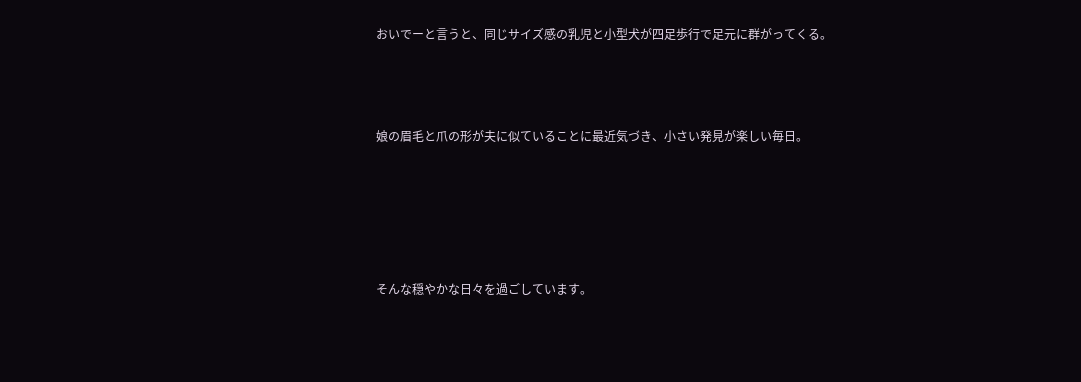おいでーと言うと、同じサイズ感の乳児と小型犬が四足歩行で足元に群がってくる。



娘の眉毛と爪の形が夫に似ていることに最近気づき、小さい発見が楽しい毎日。





そんな穏やかな日々を過ごしています。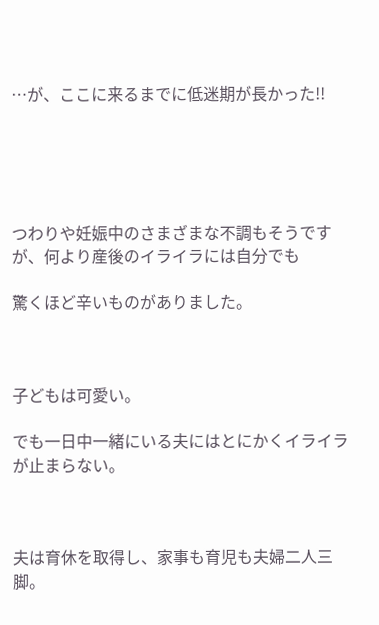…が、ここに来るまでに低迷期が長かった!!





つわりや妊娠中のさまざまな不調もそうですが、何より産後のイライラには自分でも

驚くほど辛いものがありました。



子どもは可愛い。

でも一日中一緒にいる夫にはとにかくイライラが止まらない。



夫は育休を取得し、家事も育児も夫婦二人三脚。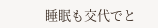睡眠も交代でと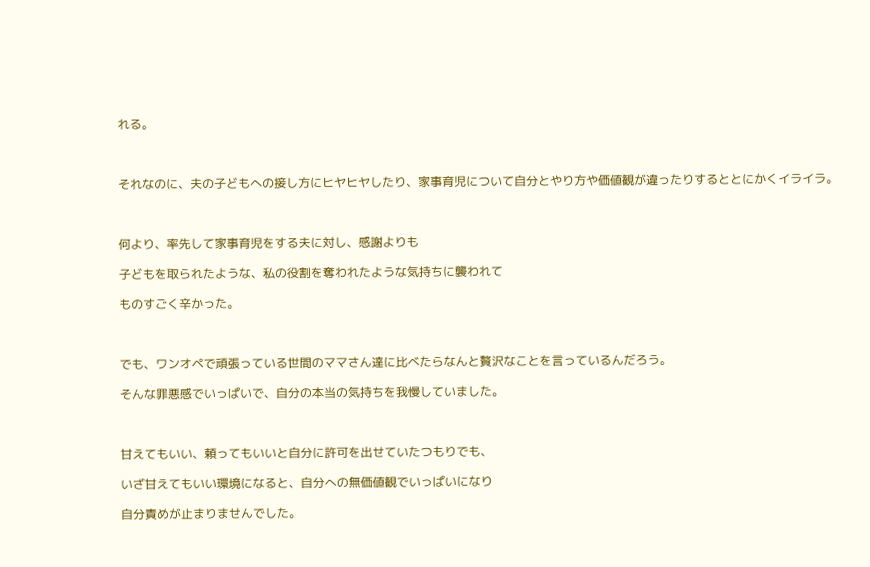れる。



それなのに、夫の子どもへの接し方にヒヤヒヤしたり、家事育児について自分とやり方や価値観が違ったりするととにかくイライラ。



何より、率先して家事育児をする夫に対し、感謝よりも

子どもを取られたような、私の役割を奪われたような気持ちに襲われて

ものすごく辛かった。



でも、ワンオペで頑張っている世間のママさん達に比べたらなんと贅沢なことを言っているんだろう。

そんな罪悪感でいっぱいで、自分の本当の気持ちを我慢していました。



甘えてもいい、頼ってもいいと自分に許可を出せていたつもりでも、

いざ甘えてもいい環境になると、自分への無価値観でいっぱいになり

自分責めが止まりませんでした。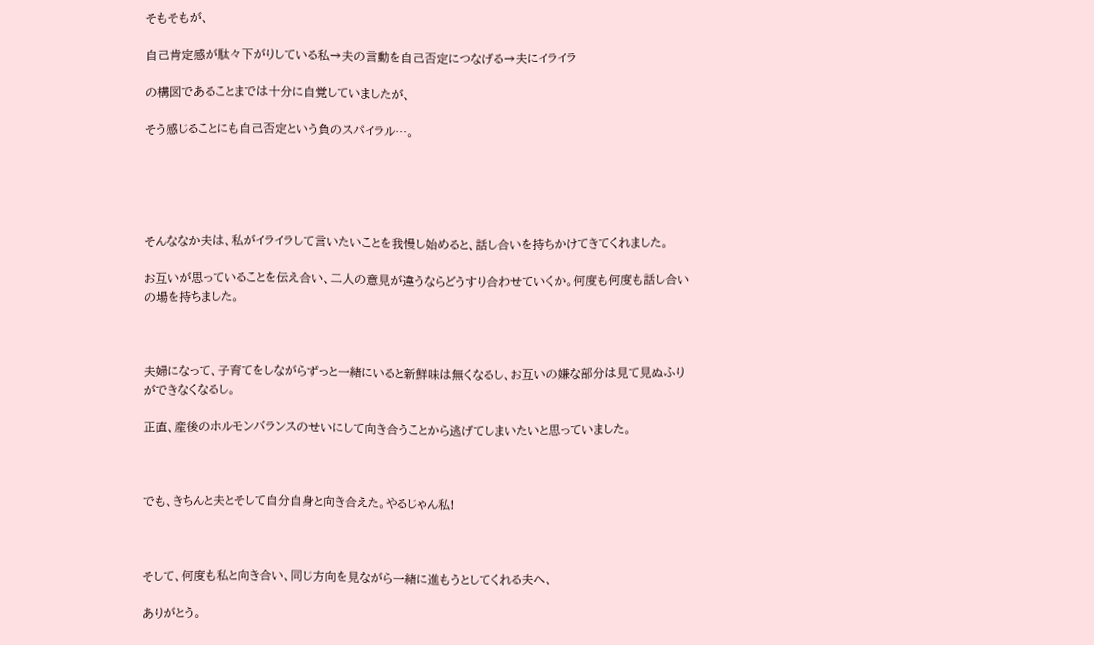そもそもが、

自己肯定感が駄々下がりしている私→夫の言動を自己否定につなげる→夫にイライラ

の構図であることまでは十分に自覚していましたが、

そう感じることにも自己否定という負のスパイラル…。





そんななか夫は、私がイライラして言いたいことを我慢し始めると、話し合いを持ちかけてきてくれました。

お互いが思っていることを伝え合い、二人の意見が違うならどうすり合わせていくか。何度も何度も話し合いの場を持ちました。



夫婦になって、子育てをしながらずっと一緒にいると新鮮味は無くなるし、お互いの嫌な部分は見て見ぬふりができなくなるし。

正直、産後のホルモンバランスのせいにして向き合うことから逃げてしまいたいと思っていました。



でも、きちんと夫とそして自分自身と向き合えた。やるじゃん私!



そして、何度も私と向き合い、同じ方向を見ながら一緒に進もうとしてくれる夫へ、

ありがとう。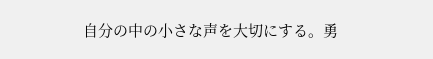自分の中の小さな声を大切にする。勇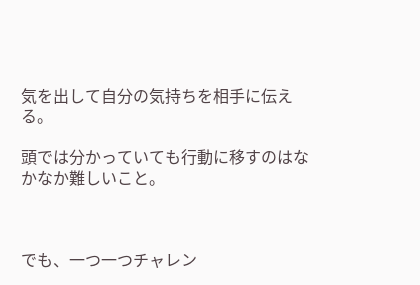気を出して自分の気持ちを相手に伝える。

頭では分かっていても行動に移すのはなかなか難しいこと。



でも、一つ一つチャレン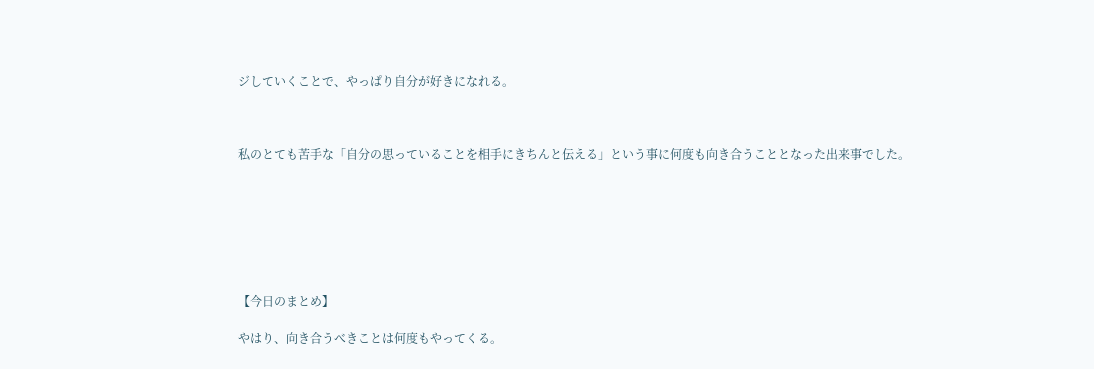ジしていくことで、やっぱり自分が好きになれる。



私のとても苦手な「自分の思っていることを相手にきちんと伝える」という事に何度も向き合うこととなった出来事でした。







【今日のまとめ】

やはり、向き合うべきことは何度もやってくる。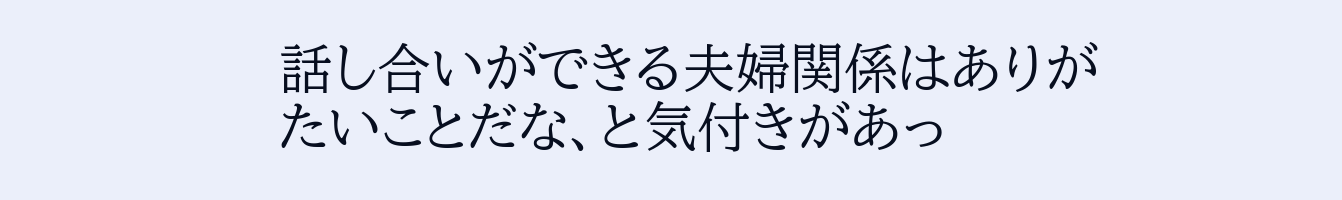話し合いができる夫婦関係はありがたいことだな、と気付きがあっ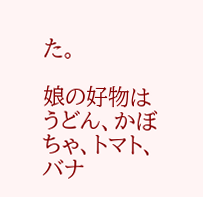た。

娘の好物はうどん、かぼちゃ、トマト、バナ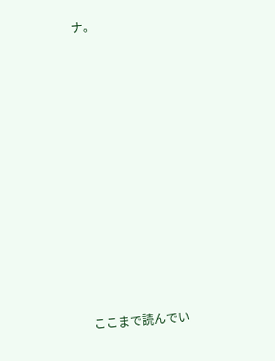ナ。











ここまで読んでい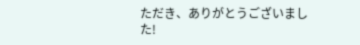ただき、ありがとうございました!